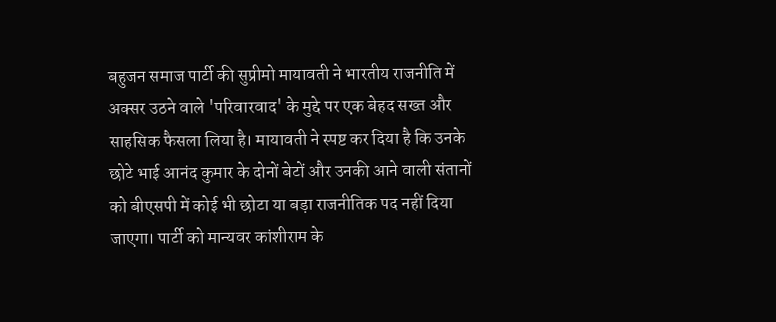बहुजन समाज पार्टी की सुप्रीमो मायावती ने भारतीय राजनीति में अक्सर उठने वाले 'परिवारवाद' के मुद्दे पर एक बेहद सख्त और साहसिक फैसला लिया है। मायावती ने स्पष्ट कर दिया है कि उनके छोटे भाई आनंद कुमार के दोनों बेटों और उनकी आने वाली संतानों को बीएसपी में कोई भी छोटा या बड़ा राजनीतिक पद नहीं दिया जाएगा। पार्टी को मान्यवर कांशीराम के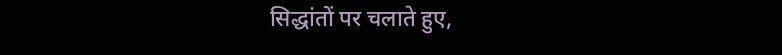सिद्धांतों पर चलाते हुए,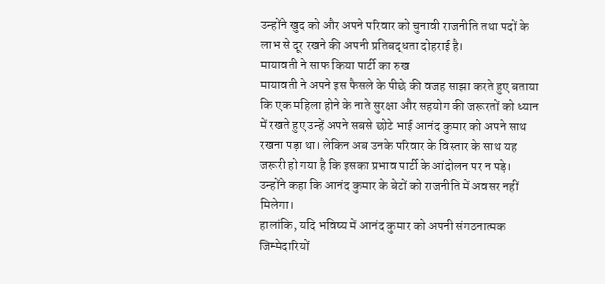उन्होंने खुद को और अपने परिवार को चुनावी राजनीति तथा पदों के लाभ से दूर रखने की अपनी प्रतिबद्धता दोहराई है।
मायावती ने साफ किया पार्टी का रुख
मायावती ने अपने इस फैसले के पीछे की वजह साझा करते हुए बताया कि एक महिला होने के नाते सुरक्षा और सहयोग की जरूरतों को ध्यान में रखते हुए उन्हें अपने सबसे छोटे भाई आनंद कुमार को अपने साथ रखना पड़ा था। लेकिन अब उनके परिवार के विस्तार के साथ यह जरूरी हो गया है कि इसका प्रभाव पार्टी के आंदोलन पर न पड़े। उन्होंने कहा कि आनंद कुमार के बेटों को राजनीति में अवसर नहीं मिलेगा।
हालांकि, यदि भविष्य में आनंद कुमार को अपनी संगठनात्मक जिम्मेदारियों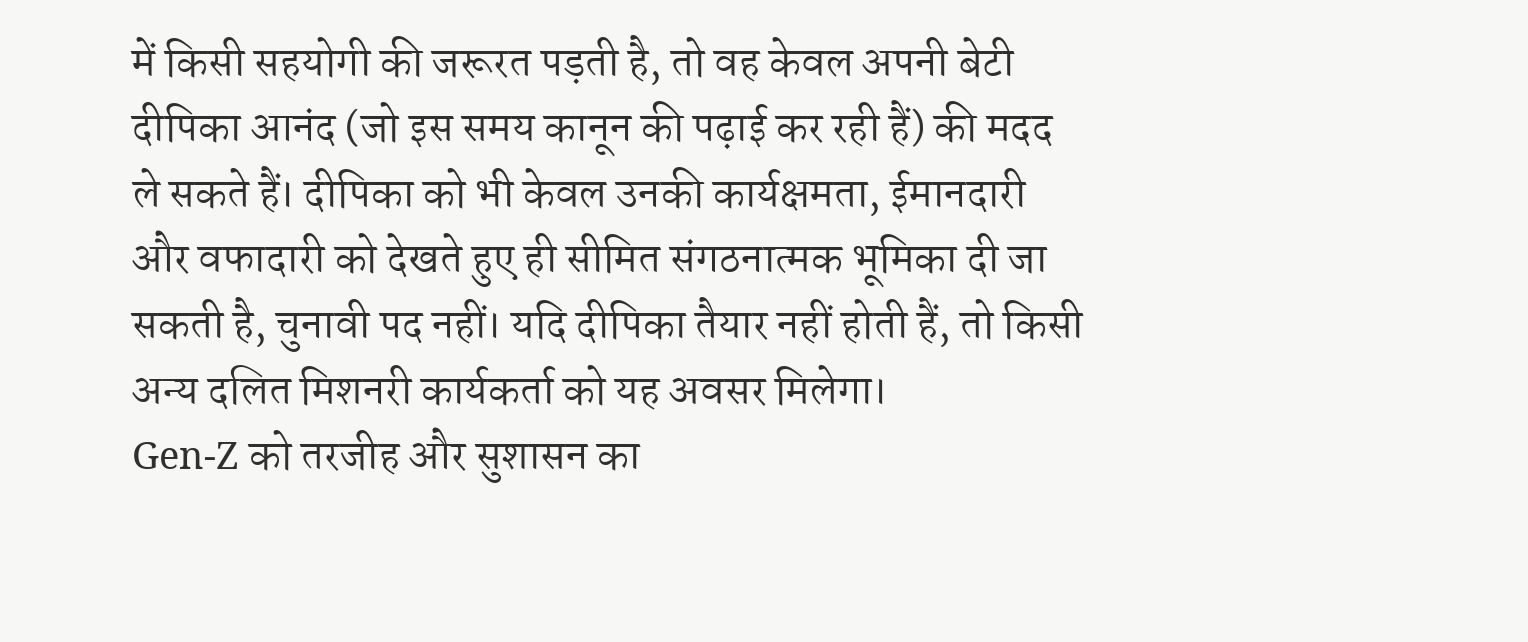में किसी सहयोगी की जरूरत पड़ती है, तो वह केवल अपनी बेटी दीपिका आनंद (जो इस समय कानून की पढ़ाई कर रही हैं) की मदद ले सकते हैं। दीपिका को भी केवल उनकी कार्यक्षमता, ईमानदारी और वफादारी को देखते हुए ही सीमित संगठनात्मक भूमिका दी जा सकती है, चुनावी पद नहीं। यदि दीपिका तैयार नहीं होती हैं, तो किसी अन्य दलित मिशनरी कार्यकर्ता को यह अवसर मिलेगा।
Gen-Z को तरजीह और सुशासन का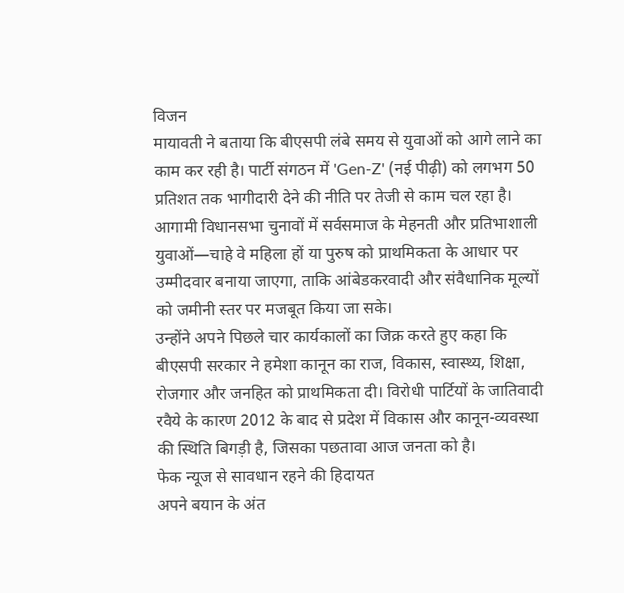विजन
मायावती ने बताया कि बीएसपी लंबे समय से युवाओं को आगे लाने का काम कर रही है। पार्टी संगठन में 'Gen-Z' (नई पीढ़ी) को लगभग 50 प्रतिशत तक भागीदारी देने की नीति पर तेजी से काम चल रहा है। आगामी विधानसभा चुनावों में सर्वसमाज के मेहनती और प्रतिभाशाली युवाओं—चाहे वे महिला हों या पुरुष को प्राथमिकता के आधार पर उम्मीदवार बनाया जाएगा, ताकि आंबेडकरवादी और संवैधानिक मूल्यों को जमीनी स्तर पर मजबूत किया जा सके।
उन्होंने अपने पिछले चार कार्यकालों का जिक्र करते हुए कहा कि बीएसपी सरकार ने हमेशा कानून का राज, विकास, स्वास्थ्य, शिक्षा, रोजगार और जनहित को प्राथमिकता दी। विरोधी पार्टियों के जातिवादी रवैये के कारण 2012 के बाद से प्रदेश में विकास और कानून-व्यवस्था की स्थिति बिगड़ी है, जिसका पछतावा आज जनता को है।
फेक न्यूज से सावधान रहने की हिदायत
अपने बयान के अंत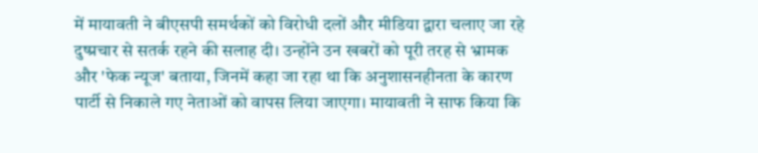में मायावती ने बीएसपी समर्थकों को विरोधी दलों और मीडिया द्वारा चलाए जा रहे दुष्प्रचार से सतर्क रहने की सलाह दी। उन्होंने उन खबरों को पूरी तरह से भ्रामक और 'फेक न्यूज' बताया, जिनमें कहा जा रहा था कि अनुशासनहीनता के कारण पार्टी से निकाले गए नेताओं को वापस लिया जाएगा। मायावती ने साफ किया कि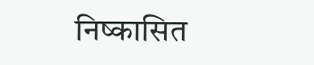निष्कासित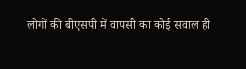लोगों की बीएसपी में वापसी का कोई सवाल ही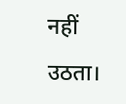नहीं उठता।